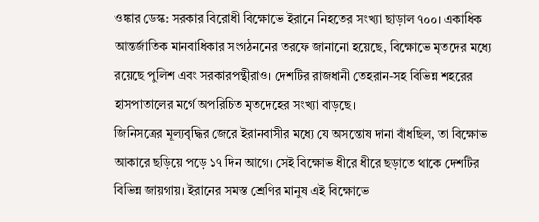ওঙ্কার ডেস্ক: সরকার বিরোধী বিক্ষোভে ইরানে নিহতের সংখ্যা ছাড়াল ৭০০। একাধিক আন্তর্জাতিক মানবাধিকার সংগঠননের তরফে জানানো হয়েছে, বিক্ষোভে মৃতদের মধ্যে রয়েছে পুলিশ এবং সরকারপন্থীরাও। দেশটির রাজধানী তেহরান-সহ বিভিন্ন শহরের হাসপাতালের মর্গে অপরিচিত মৃতদেহের সংখ্যা বাড়ছে।
জিনিসত্রের মূল্যবৃদ্ধির জেরে ইরানবাসীর মধ্যে যে অসন্তোষ দানা বাঁধছিল, তা বিক্ষোভ আকারে ছড়িয়ে পড়ে ১৭ দিন আগে। সেই বিক্ষোভ ধীরে ধীরে ছড়াতে থাকে দেশটির বিভিন্ন জায়গায়। ইরানের সমস্ত শ্রেণির মানুষ এই বিক্ষোভে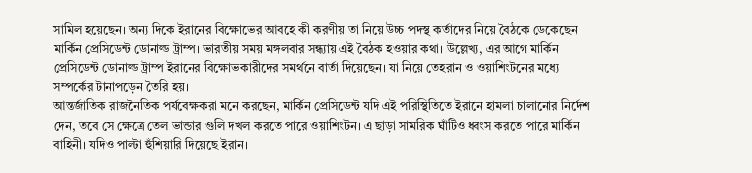সামিল হয়েছেন। অন্য দিকে ইরানের বিক্ষোভের আবহে কী করণীয় তা নিয়ে উচ্চ পদস্থ কর্তাদের নিয়ে বৈঠকে ডেকেছেন মার্কিন প্রেসিডেন্ট ডোনাল্ড ট্রাম্প। ভারতীয় সময় মঙ্গলবার সন্ধ্যায় এই বৈঠক হওয়ার কথা। উল্লেখ্য, এর আগে মার্কিন প্রেসিডেন্ট ডোনাল্ড ট্রাম্প ইরানের বিক্ষোভকারীদের সমর্থনে বার্তা দিয়েছেন। যা নিয়ে তেহরান ও ওয়াশিংটনের মধ্যে সম্পর্কের টানাপড়েন তৈরি হয়।
আন্তর্জাতিক রাজনৈতিক পর্যবেক্ষকরা মনে করছেন, মার্কিন প্রেসিডেন্ট যদি এই পরিস্থিতিতে ইরানে হামলা চালানোর নির্দেশ দেন, তবে সে ক্ষেত্রে তেল ভান্ডার গুলি দখল করতে পারে ওয়াশিংটন। এ ছাড়া সামরিক ঘাঁটিও ধ্বংস করতে পারে মার্কিন বাহিনী। যদিও পাল্টা হুঁশিয়ারি দিয়েছে ইরান।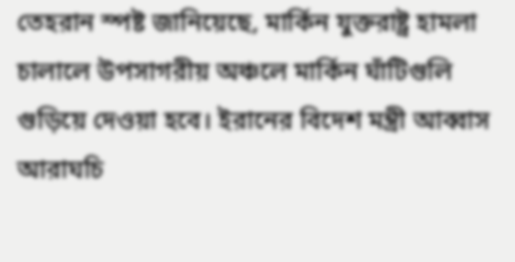তেহরান স্পষ্ট জানিয়েছে, মার্কিন যুক্তরাষ্ট্র হামলা চালালে উপসাগরীয় অঞ্চলে মার্কিন ঘাঁটিগুলি গুড়িয়ে দেওয়া হবে। ইরানের বিদেশ মন্ত্রী আব্বাস আরাঘচি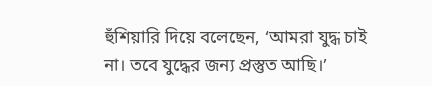হুঁশিয়ারি দিয়ে বলেছেন, ‘আমরা যুদ্ধ চাই না। তবে যুদ্ধের জন্য প্রস্তুত আছি।’